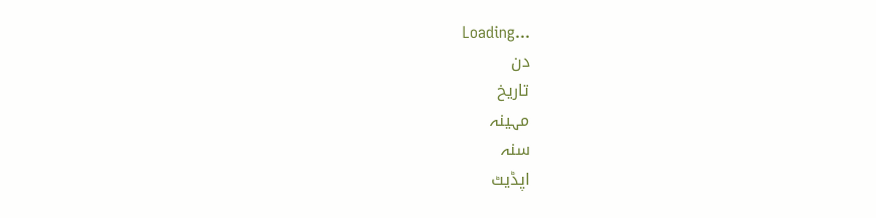Loading...
دن
تاریخ
مہینہ
سنہ
اپڈیٹ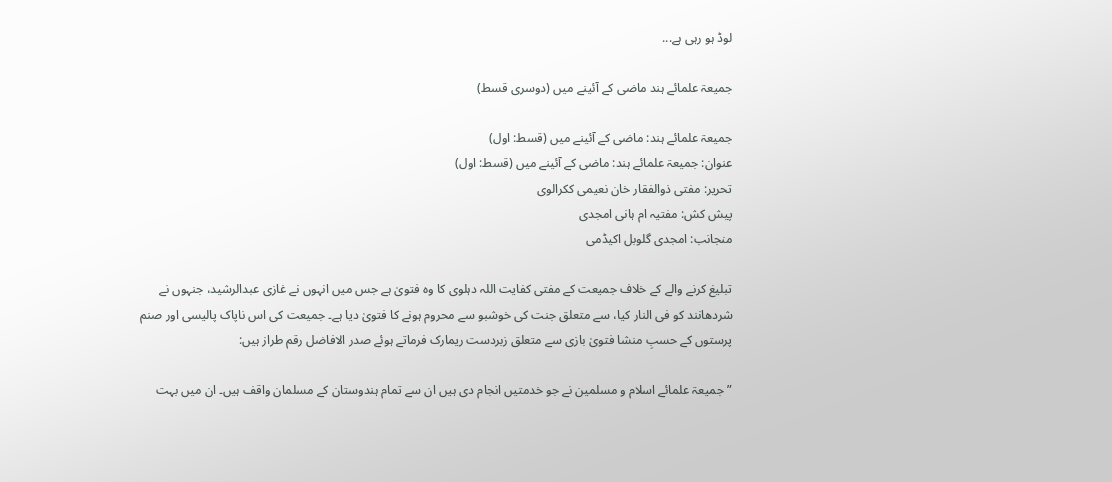لوڈ ہو رہی ہے...

جمیعۃ علمائے ہند ماضی کے آئینے میں (دوسری قسط)

جمیعۃ علمائے ہند: ماضی کے آئینے میں (قسط: اول)
عنوان: جمیعۃ علمائے ہند: ماضی کے آئینے میں (قسط: اول)
تحریر: مفتی ذوالفقار خان نعیمی ککرالوی
پیش کش: مفتیہ ام ہانی امجدی
منجانب: امجدی گلوبل اکیڈمی

تبلیغ کرنے والے کے خلاف جمیعت کے مفتی کفایت اللہ دہلوی کا وہ فتویٰ ہے جس میں انہوں نے غازی عبدالرشید، جنہوں نے شردھانند کو فی النار کیا، سے متعلق جنت کی خوشبو سے محروم ہونے کا فتویٰ دیا ہے۔ جمیعت کی اس ناپاک پالیسی اور صنم پرستوں کے حسبِ منشا فتویٰ بازی سے متعلق زبردست ریمارک فرماتے ہوئے صدر الافاضل رقم طراز ہیں:

”جمیعۃ علمائے اسلام و مسلمین نے جو خدمتیں انجام دی ہیں ان سے تمام ہندوستان کے مسلمان واقف ہیں۔ ان میں بہت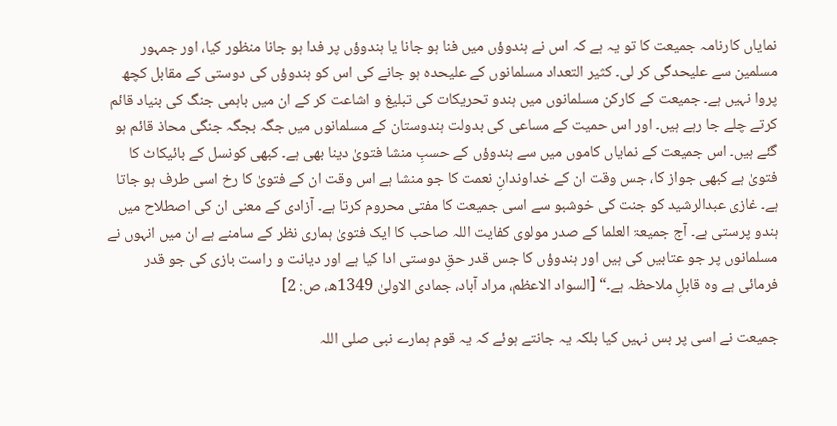نمایاں کارنامہ جمیعت کا تو یہ ہے کہ اس نے ہندوؤں میں فنا ہو جانا یا ہندوؤں پر فدا ہو جانا منظور کیا، اور جمہور مسلمین سے علیحدگی کر لی۔ کثیر التعداد مسلمانوں کے علیحدہ ہو جانے کی اس کو ہندوؤں کی دوستی کے مقابل کچھ پروا نہیں ہے۔ جمیعت کے کارکن مسلمانوں میں ہندو تحریکات کی تبلیغ و اشاعت کر کے ان میں باہمی جنگ کی بنیاد قائم کرتے چلے جا رہے ہیں۔ اور اس حمیت کے مساعی کی بدولت ہندوستان کے مسلمانوں میں جگہ بجگہ جنگی محاذ قائم ہو گئے ہیں۔ اس جمیعت کے نمایاں کاموں میں سے ہندوؤں کے حسبِ منشا فتویٰ دینا بھی ہے۔ کبھی کونسل کے بائیکاٹ کا فتویٰ ہے کبھی جواز کا، جس وقت ان کے خداوندانِ نعمت کا جو منشا ہے اس وقت ان کے فتویٰ کا رخ اسی طرف ہو جاتا ہے۔ غازی عبدالرشید کو جنت کی خوشبو سے اسی جمیعت کا مفتی محروم کرتا ہے۔ آزادی کے معنی ان کی اصطلاح میں ہندو پرستی ہے۔ آج جمیعۃ العلما کے صدر مولوی کفایت اللہ صاحب کا ایک فتویٰ ہماری نظر کے سامنے ہے ان میں انہوں نے مسلمانوں پر جو عتابیں کی ہیں اور ہندوؤں کا جس قدر حقِ دوستی ادا کیا ہے اور دیانت و راست بازی کی جو قدر فرمائی ہے وہ قابلِ ملاحظہ ہے۔“ [السواد الاعظم، مراد آباد، جمادی الاولیٰ 1349ھ، ص: 2]

جمیعت نے اسی پر بس نہیں کیا بلکہ یہ جانتے ہوئے کہ یہ قوم ہمارے نبی صلی اللہ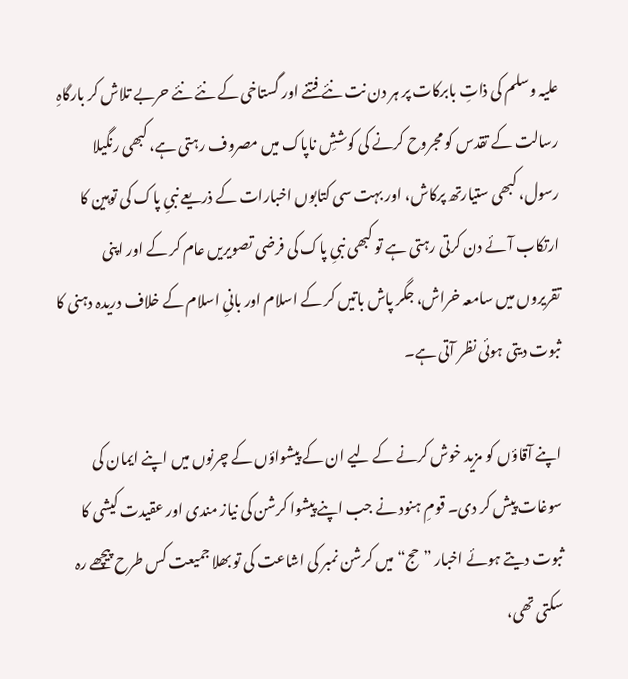علیہ وسلم کی ذاتِ بابرکات پر ہر دن نت نئے فتنے اور گستاخی کے نئے نئے حربے تلاش کر بارگاہِ رسالت کے تقدس کو مجروح کرنے کی کوششِ ناپاک میں مصروف رہتی ہے، کبھی رنگیلا رسول، کبھی ستیارتھ پرکاش، اور بہت سی کتابوں اخبارات کے ذریعے نبیِ پاک کی توہین کا ارتکاب آئے دن کرتی رہتی ہے تو کبھی نبیِ پاک کی فرضی تصویریں عام کر کے اور اپنی تقریروں میں سامعہ خراش، جگر پاش باتیں کر کے اسلام اور بانیِ اسلام کے خلاف دریدہ دہنی کا ثبوت دیتی ہوئی نظر آتی ہے۔

اپنے آقاؤں کو مزید خوش کرنے کے لیے ان کے پیشواؤں کے چرنوں میں اپنے ایمان کی سوغات پیش کر دی۔ قومِ ہنود نے جب اپنے پیشوا کرشن کی نیاز مندی اور عقیدت کیشی کا ثبوت دیتے ہوئے اخبار ”حج“ میں کرشن نمبر کی اشاعت کی تو بھلا جمیعت کس طرح پیچھے رہ سکتی تھی،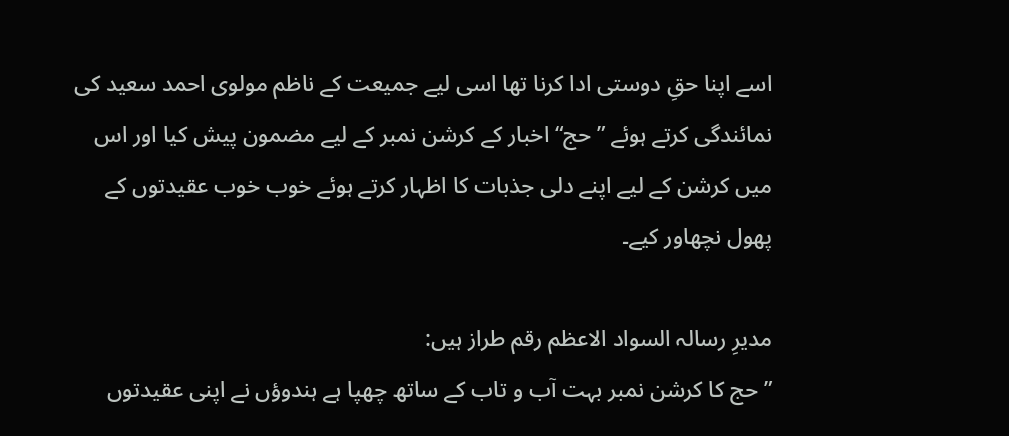اسے اپنا حقِ دوستی ادا کرنا تھا اسی لیے جمیعت کے ناظم مولوی احمد سعید کی نمائندگی کرتے ہوئے ”حج“ اخبار کے کرشن نمبر کے لیے مضمون پیش کیا اور اس میں کرشن کے لیے اپنے دلی جذبات کا اظہار کرتے ہوئے خوب خوب عقیدتوں کے پھول نچھاور کیے۔

مدیرِ رسالہ السواد الاعظم رقم طراز ہیں:
”حج کا کرشن نمبر بہت آب و تاب کے ساتھ چھپا ہے ہندوؤں نے اپنی عقیدتوں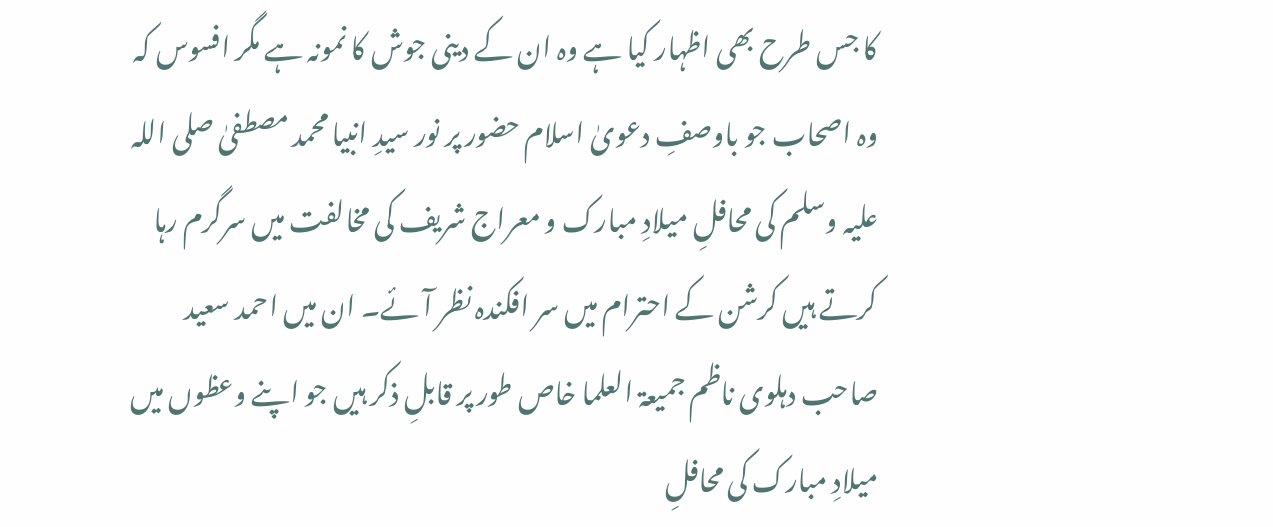کا جس طرح بھی اظہار کیا ہے وہ ان کے دینی جوش کا نمونہ ہے مگر افسوس کہ وہ اصحاب جو باوصفِ دعویٰ اسلام حضور پر نور سیدِ انبیا محمد مصطفیٰ صلی اللہ علیہ وسلم کی محافلِ میلادِ مبارک و معراج شریف کی مخالفت میں سرگرم رہا کرتے ہیں کرشن کے احترام میں سر افکندہ نظر آئے۔ ان میں احمد سعید صاحب دہلوی ناظم جمیعۃ العلما خاص طور پر قابلِ ذکر ہیں جو اپنے وعظوں میں میلادِ مبارک کی محافلِ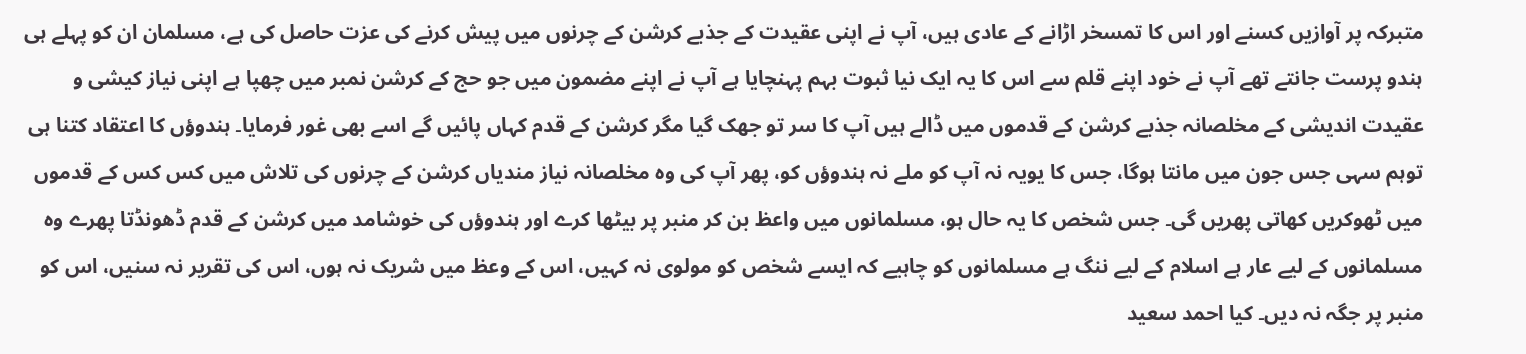متبرکہ پر آوازیں کسنے اور اس کا تمسخر اڑانے کے عادی ہیں، آپ نے اپنی عقیدت کے جذبے کرشن کے چرنوں میں پیش کرنے کی عزت حاصل کی ہے، مسلمان ان کو پہلے ہی ہندو پرست جانتے تھے آپ نے خود اپنے قلم سے اس کا یہ ایک نیا ثبوت بہم پہنچایا ہے آپ نے اپنے مضمون میں جو حج کے کرشن نمبر میں چھپا ہے اپنی نیاز کیشی و عقیدت اندیشی کے مخلصانہ جذبے کرشن کے قدموں میں ڈالے ہیں آپ کا سر تو جھک گیا مگر کرشن کے قدم کہاں پائیں گے اسے بھی غور فرمایا۔ ہندوؤں کا اعتقاد کتنا ہی توہم سہی جس جون میں مانتا ہوگا، جس کا یویہ نہ آپ کو ملے نہ ہندوؤں کو، پھر آپ کی وہ مخلصانہ نیاز مندیاں کرشن کے چرنوں کی تلاش میں کس کس کے قدموں میں ٹھوکریں کھاتی پھریں گی۔ جس شخص کا یہ حال ہو، مسلمانوں میں واعظ بن کر منبر پر بیٹھا کرے اور ہندوؤں کی خوشامد میں کرشن کے قدم ڈھونڈتا پھرے وہ مسلمانوں کے لیے عار ہے اسلام کے لیے ننگ ہے مسلمانوں کو چاہیے کہ ایسے شخص کو مولوی نہ کہیں، اس کے وعظ میں شریک نہ ہوں، اس کی تقریر نہ سنیں، اس کو منبر پر جگہ نہ دیں۔ کیا احمد سعید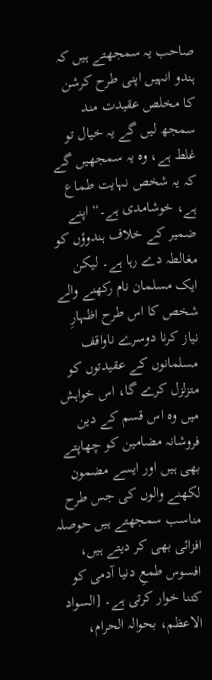صاحب یہ سمجھتے ہیں کہ ہندو انہیں اپنی طرح کرشن کا مخلص عقیدت مند سمجھ لیں گے یہ خیال تو غلط ہے، وہ یہ سمجھیں گے کہ یہ شخص نہایت طماع ہے، خوشامدی ہے۔“ اپنے ضمیر کے خلاف ہندوؤں کو مغالطہ دے رہا ہے۔ لیکن ایک مسلمان نام رکھنے والے شخص کا اس طرح اظہارِ نیاز کرنا دوسرے ناواقف مسلمانوں کے عقیدتوں کو متزلزل کرے گا، اس خواہش میں وہ اس قسم کے دین فروشانہ مضامین کو چھاپتے بھی ہیں اور ایسے مضمون لکھنے والوں کی جس طرح مناسب سمجھتے ہیں حوصلہ افزائی بھی کر دیتے ہیں، افسوس طمعِ دنیا آدمی کو کتنا خوار کرتی ہے۔ [السواد الاعظم، بحوالہ الحرام،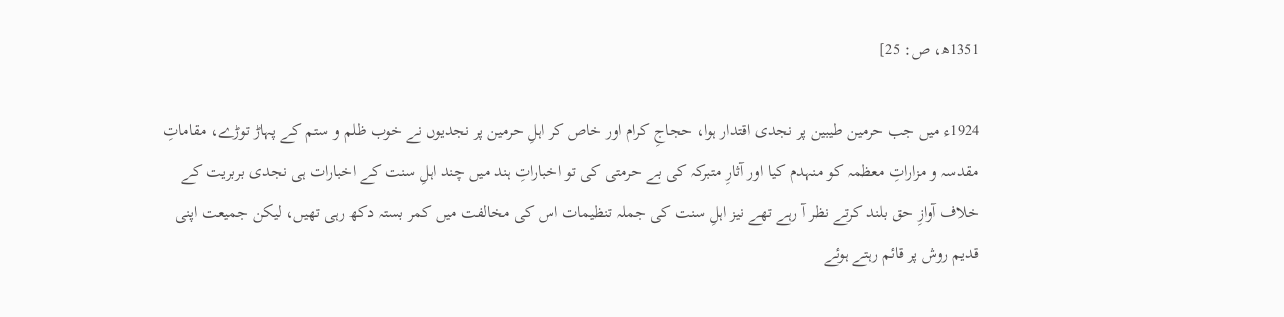1351ھ، ص: 25]

1924ء میں جب حرمین طیبین پر نجدی اقتدار ہوا، حجاجِ کرام اور خاص کر اہلِ حرمین پر نجدیوں نے خوب ظلم و ستم کے پہاڑ توڑے، مقاماتِ مقدسہ و مزاراتِ معظمہ کو منہدم کیا اور آثارِ متبرکہ کی بے حرمتی کی تو اخباراتِ ہند میں چند اہلِ سنت کے اخبارات ہی نجدی بربریت کے خلاف آوازِ حق بلند کرتے نظر آ رہے تھے نیز اہلِ سنت کی جملہ تنظیمات اس کی مخالفت میں کمر بستہ دکھ رہی تھیں، لیکن جمیعت اپنی قدیم روش پر قائم رہتے ہوئے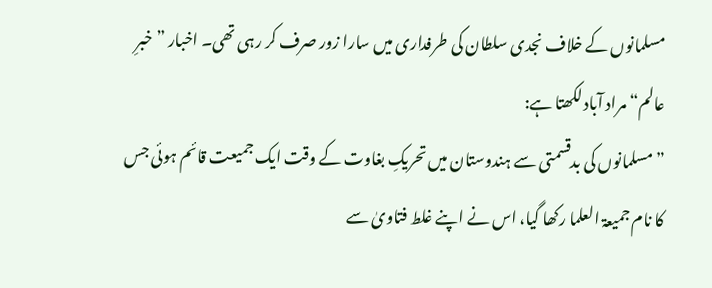مسلمانوں کے خلاف نجدی سلطان کی طرفداری میں سارا زور صرف کر رہی تھی۔ اخبار ”خبرِ عالم“ مراد آباد لکھتا ہے:
”مسلمانوں کی بدقسمتی سے ہندوستان میں تحریکِ بغاوت کے وقت ایک جمیعت قائم ہوئی جس کا نام جمیعۃ العلما رکھا گیا، اس نے اپنے غلط فتاویٰ سے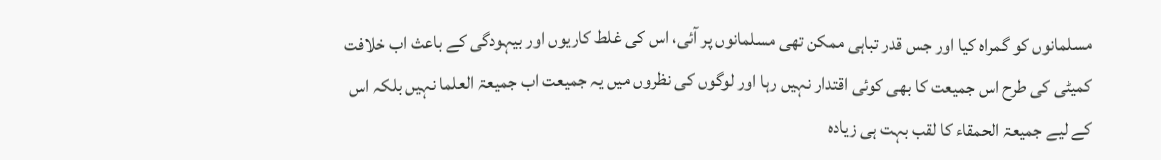مسلمانوں کو گمراہ کیا اور جس قدر تباہی ممکن تھی مسلمانوں پر آئی، اس کی غلط کاریوں اور بیہودگی کے باعث اب خلافت کمیٹی کی طرح اس جمیعت کا بھی کوئی اقتدار نہیں رہا اور لوگوں کی نظروں میں یہ جمیعت اب جمیعۃ العلما نہیں بلکہ اس کے لیے جمیعۃ الحمقاء کا لقب بہت ہی زیادہ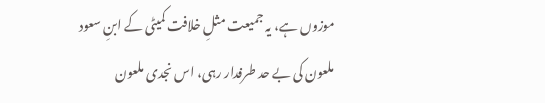موزوں ہے، یہ جمیعت مثلِ خلافت کمیٹی کے ابنِ سعود ملعون کی بے حد طرفدار رہی، اس نجدی ملعون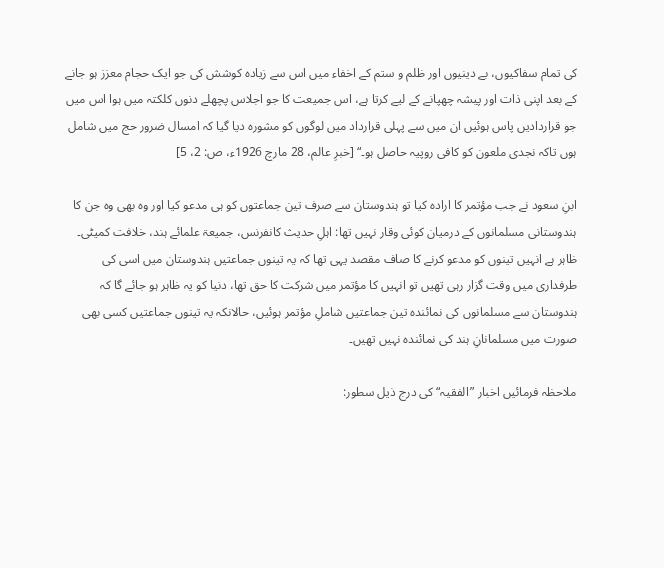کی تمام سفاکیوں، بے دینیوں اور ظلم و ستم کے اخفاء میں اس سے زیادہ کوشش کی جو ایک حجام معزز ہو جانے کے بعد اپنی ذات اور پیشہ چھپانے کے لیے کرتا ہے، اس جمیعت کا جو اجلاس پچھلے دنوں کلکتہ میں ہوا اس میں جو قراردادیں پاس ہوئیں ان میں سے پہلی قرارداد میں لوگوں کو مشورہ دیا گیا کہ امسال ضرور حج میں شامل ہوں تاکہ نجدی ملعون کو کافی روپیہ حاصل ہو۔“ [خبرِ عالم، 28 مارچ 1926ء، ص: 2، 5]

ابنِ سعود نے جب مؤتمر کا ارادہ کیا تو ہندوستان سے صرف تین جماعتوں کو ہی مدعو کیا اور وہ بھی وہ جن کا ہندوستانی مسلمانوں کے درمیان کوئی وقار نہیں تھا: اہلِ حدیث کانفرنس، جمیعۃ علمائے ہند، خلافت کمیٹی۔ ظاہر ہے انہیں تینوں کو مدعو کرنے کا صاف مقصد یہی تھا کہ یہ تینوں جماعتیں ہندوستان میں اسی کی طرفداری میں وقت گزار رہی تھیں تو انہیں کا مؤتمر میں شرکت کا حق تھا، دنیا کو یہ ظاہر ہو جائے گا کہ ہندوستان سے مسلمانوں کی نمائندہ تین جماعتیں شاملِ مؤتمر ہوئیں، حالانکہ یہ تینوں جماعتیں کسی بھی صورت میں مسلمانانِ ہند کی نمائندہ نہیں تھیں۔

ملاحظہ فرمائیں اخبار ”الفقیہ“ کی درج ذیل سطور: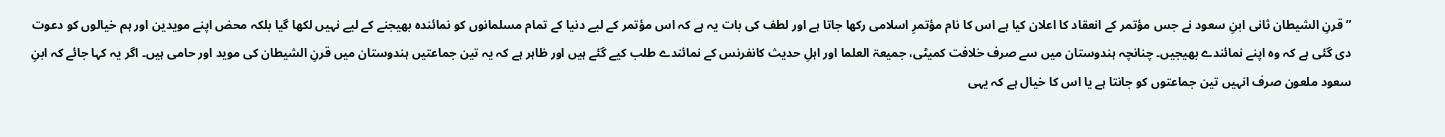”قرنِ الشیطان ثانی ابنِ سعود نے جس مؤتمر کے انعقاد کا اعلان کیا ہے اس کا نام مؤتمرِ اسلامی رکھا جاتا ہے اور لطف کی بات یہ ہے کہ اس مؤتمر کے لیے دنیا کے تمام مسلمانوں کو نمائندہ بھیجنے کے لیے نہیں لکھا گیا بلکہ محض اپنے مویدین اور ہم خیالوں کو دعوت دی گئی ہے کہ وہ اپنے نمائندے بھیجیں۔ چنانچہ ہندوستان میں سے صرف خلافت کمیٹی، جمیعۃ العلما اور اہلِ حدیث کانفرنس کے نمائندے طلب کیے گئے ہیں اور ظاہر ہے کہ یہ تین جماعتیں ہندوستان میں قرنِ الشیطان کی موید اور حامی ہیں۔ اگر یہ کہا جائے کہ ابنِ سعود ملعون صرف انہیں تین جماعتوں کو جانتا ہے یا اس کا خیال ہے کہ یہی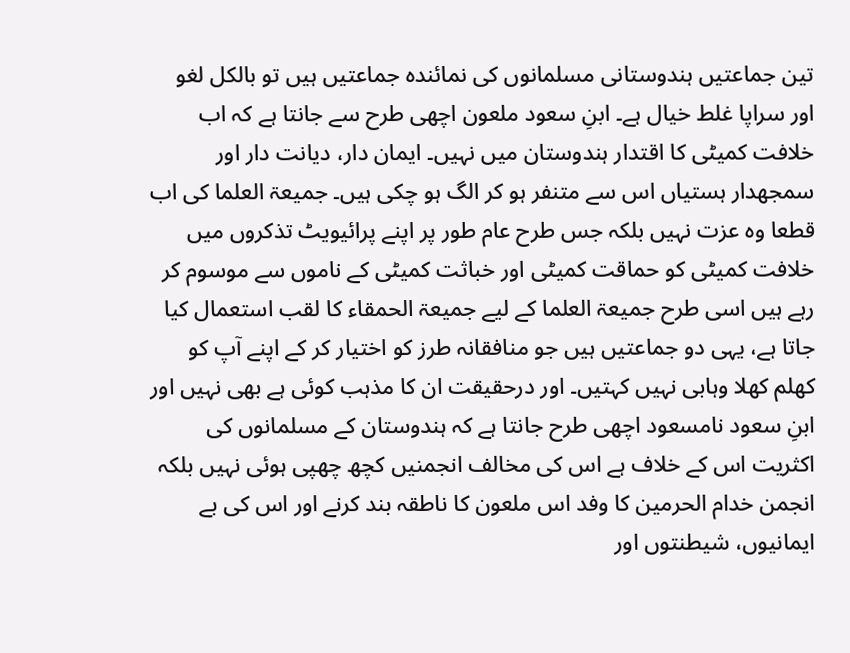تین جماعتیں ہندوستانی مسلمانوں کی نمائندہ جماعتیں ہیں تو بالکل لغو اور سراپا غلط خیال ہے۔ ابنِ سعود ملعون اچھی طرح سے جانتا ہے کہ اب خلافت کمیٹی کا اقتدار ہندوستان میں نہیں۔ ایمان دار، دیانت دار اور سمجھدار ہستیاں اس سے متنفر ہو کر الگ ہو چکی ہیں۔ جمیعۃ العلما کی اب قطعا وہ عزت نہیں بلکہ جس طرح عام طور پر اپنے پرائیویٹ تذکروں میں خلافت کمیٹی کو حماقت کمیٹی اور خباثت کمیٹی کے ناموں سے موسوم کر رہے ہیں اسی طرح جمیعۃ العلما کے لیے جمیعۃ الحمقاء کا لقب استعمال کیا جاتا ہے، یہی دو جماعتیں ہیں جو منافقانہ طرز کو اختیار کر کے اپنے آپ کو کھلم کھلا وہابی نہیں کہتیں۔ اور درحقیقت ان کا مذہب کوئی ہے بھی نہیں اور ابنِ سعود نامسعود اچھی طرح جانتا ہے کہ ہندوستان کے مسلمانوں کی اکثریت اس کے خلاف ہے اس کی مخالف انجمنیں کچھ چھپی ہوئی نہیں بلکہ انجمن خدام الحرمین کا وفد اس ملعون کا ناطقہ بند کرنے اور اس کی بے ایمانیوں، شیطنتوں اور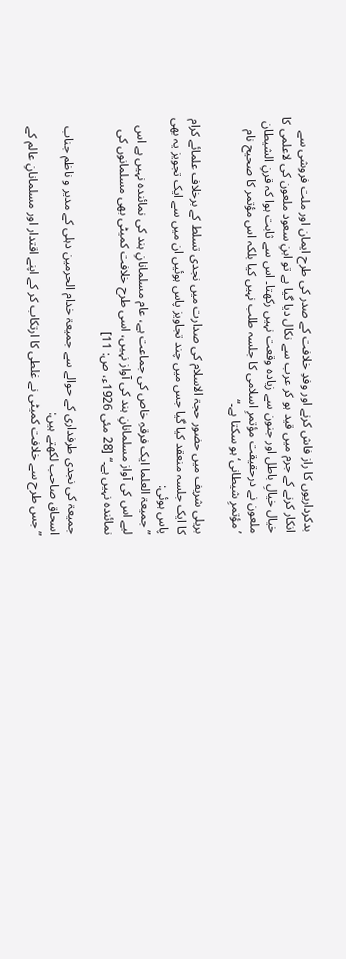بدکرداریوں کا راز فاش کرنے اور وفدِ خلافت کے صدر کی طرح ایمان اور ملت فروشی سے انکار کرنے کے جرم میں قید ہو کر عرب سے نکال دیا گیا ہے تو ابنِ سعود ملعون کی لاعلمی کا خیال خیالِ باطل اور جنون سے زیادہ وقعت نہیں رکھتا۔ اس سے ثابت ہوا کہ قرنِ الشیطان ملعون نے درحقیقت مؤتمرِ اسلامی کا جلسہ طلب نہیں کیا بلکہ اس مؤتمر کا صحیح نام ’مؤتمرِ شیطانی‘ ہو سکتا ہے۔“

بریلی شریف میں حضور حجۃ الاسلام کی صدارت میں نجدی تسلط کے برخلاف علمائے کرام کا ایک جلسہ منعقد کیا گیا جس میں چند تجاویز پاس ہوئیں ان میں سے ایک تجویز یہ بھی پاس ہوئی:
”جمیعۃ العلما ایک فرقہِ خاص کی جماعت ہے، عام مسلمانانِ ہند کی نمائندہ نہیں ہے اس لیے اس کی آواز مسلمانانِ ہند کی آواز نہیں، اسی طرح خلافت کمیٹی بھی مسلمانوں کی نمائندہ نہیں ہے۔“ [28 مئی 1926ء، ص: 11]

جمیعۃ کی نجدی طرفداری کے حوالے سے جمیعۃ خدام الحرمین دہلی کے مدیر و ناظم جناب اسحاق صاحب لکھتے ہیں:
”جس طرح سے خلافت کمیٹی نے غلطی کا ارتکاب کر کے اپنے اقتدار اور مسلمانانِ عالم کے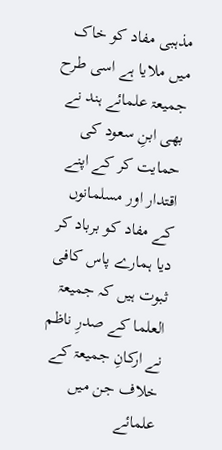مذہبی مفاد کو خاک میں ملایا ہے اسی طرح جمیعۃ علمائے ہند نے بھی ابنِ سعود کی حمایت کر کے اپنے اقتدار اور مسلمانوں کے مفاد کو برباد کر دیا ہمارے پاس کافی ثبوت ہیں کہ جمیعۃ العلما کے صدرِ ناظم نے ارکانِ جمیعۃ کے خلاف جن میں علمائے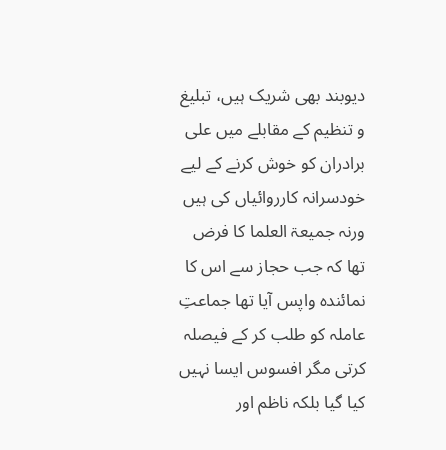دیوبند بھی شریک ہیں، تبلیغ و تنظیم کے مقابلے میں علی برادران کو خوش کرنے کے لیے خودسرانہ کارروائیاں کی ہیں ورنہ جمیعۃ العلما کا فرض تھا کہ جب حجاز سے اس کا نمائندہ واپس آیا تھا جماعتِ عاملہ کو طلب کر کے فیصلہ کرتی مگر افسوس ایسا نہیں کیا گیا بلکہ ناظم اور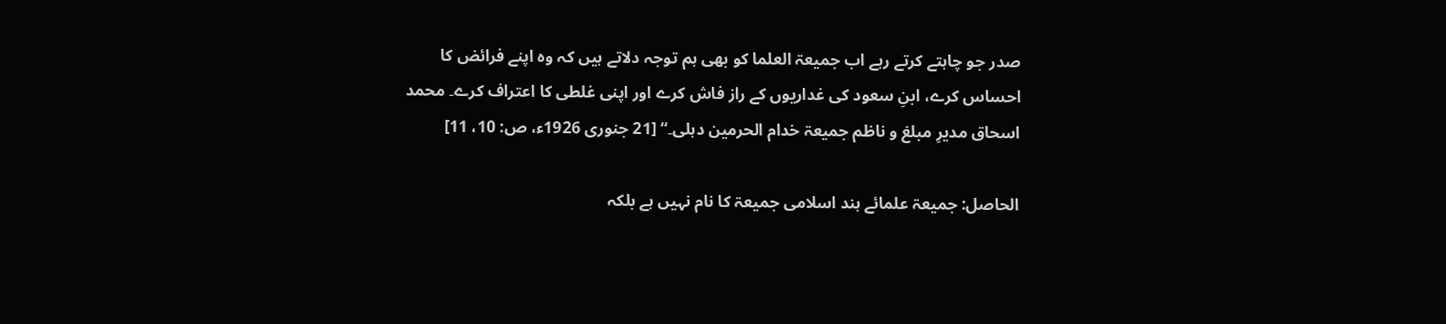صدر جو چاہتے کرتے رہے اب جمیعۃ العلما کو بھی ہم توجہ دلاتے ہیں کہ وہ اپنے فرائض کا احساس کرے، ابنِ سعود کی غداریوں کے راز فاش کرے اور اپنی غلطی کا اعتراف کرے۔ محمد اسحاق مدیرِ مبلغ و ناظم جمیعۃ خدام الحرمین دہلی۔“ [21 جنوری 1926ء، ص: 10، 11]

الحاصل: جمیعۃ علمائے ہند اسلامی جمیعۃ کا نام نہیں ہے بلکہ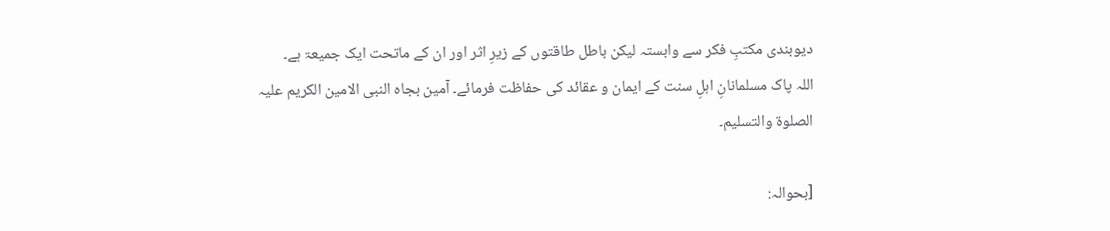دیوبندی مکتبِ فکر سے وابستہ لیکن باطل طاقتوں کے زیرِ اثر اور ان کے ماتحت ایک جمیعۃ ہے۔
اللہ پاک مسلمانانِ اہلِ سنت کے ایمان و عقائد کی حفاظت فرمائے۔ آمین بجاہ النبی الامین الکریم علیہ الصلوۃ والتسلیم۔

[بحوالہ: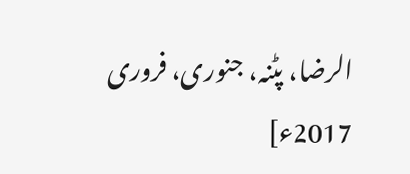الرضا، پٹنہ، جنوری، فروری 2017ء]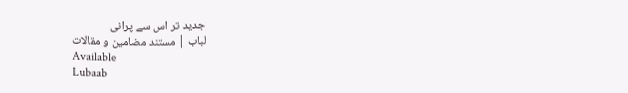جدید تر اس سے پرانی
لباب | مستند مضامین و مقالات
Available
Lubaab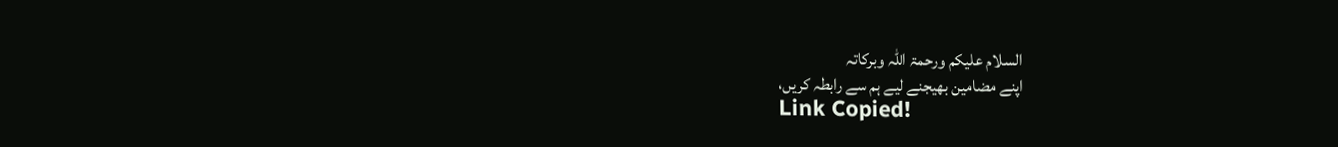السلام علیکم ورحمۃ اللہ وبرکاتہ
اپنے مضامین بھیجنے لیے ہم سے رابطہ کریں،
Link Copied!